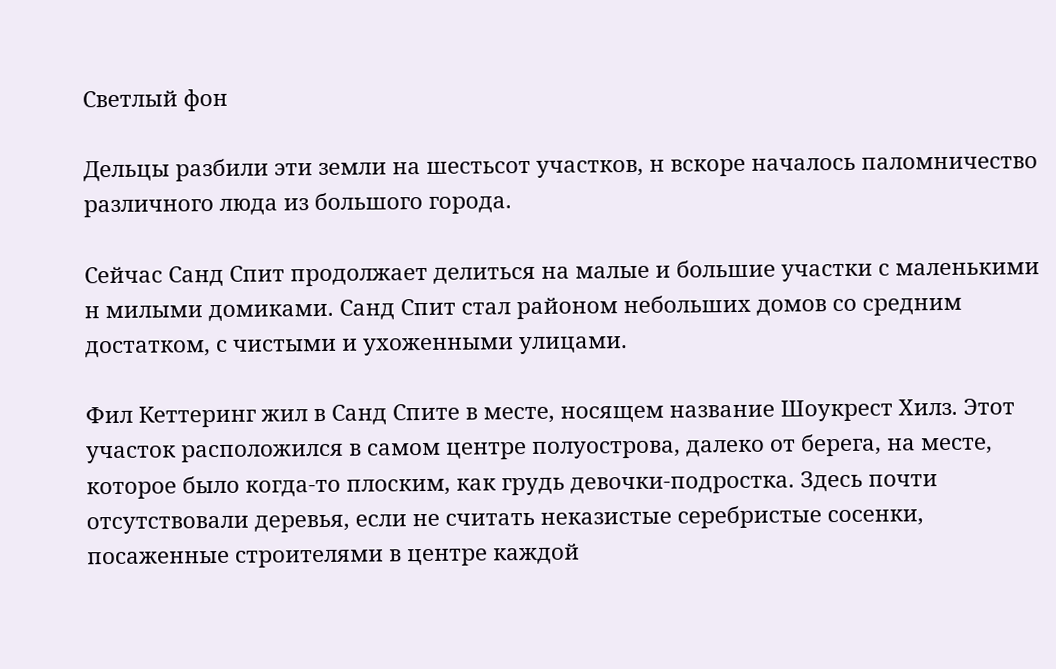Светлый фон

Дельцы разбили эти земли на шестьсот участков, н вскоре началось паломничество различного люда из большого города.

Сейчас Санд Спит продолжает делиться на малые и большие участки с маленькими н милыми домиками. Санд Спит стал районом небольших домов со средним достатком, с чистыми и ухоженными улицами.

Фил Кеттеринг жил в Санд Спите в месте, носящем название Шоукрест Хилз. Этот участок расположился в самом центре полуострова, далеко от берега, на месте, которое было когда-то плоским, как грудь девочки-подростка. Здесь почти отсутствовали деревья, если не считать неказистые серебристые сосенки, посаженные строителями в центре каждой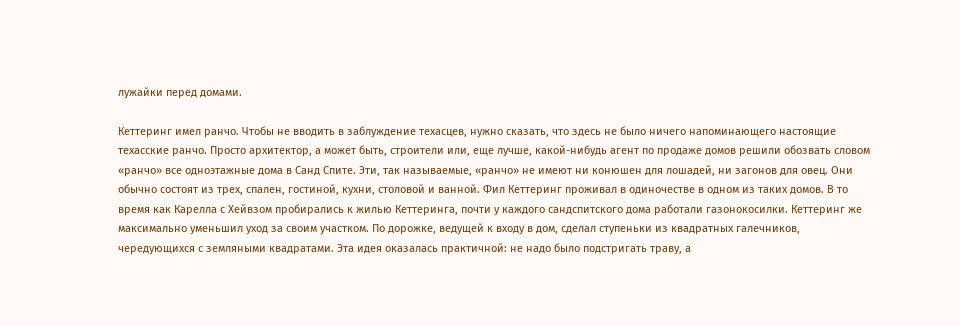лужайки перед домами.

Кеттеринг имел ранчо. Чтобы не вводить в заблуждение техасцев, нужно сказать, что здесь не было ничего напоминающего настоящие техасские ранчо. Просто архитектор, а может быть, строители или, еще лучше, какой-нибудь агент по продаже домов решили обозвать словом «ранчо» все одноэтажные дома в Санд Спите. Эти, так называемые, «ранчо» не имеют ни конюшен для лошадей, ни загонов для овец. Они обычно состоят из трех, спален, гостиной, кухни, столовой и ванной. Фил Кеттеринг проживал в одиночестве в одном из таких домов. В то время как Карелла с Хейвзом пробирались к жилью Кеттеринга, почти у каждого сандспитского дома работали газонокосилки. Кеттеринг же максимально уменьшил уход за своим участком. По дорожке, ведущей к входу в дом, сделал ступеньки из квадратных галечников, чередующихся с земляными квадратами. Эта идея оказалась практичной: не надо было подстригать траву, а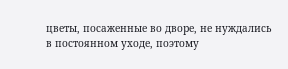цветы, посаженные во дворе, не нуждались в постоянном уходе, поэтому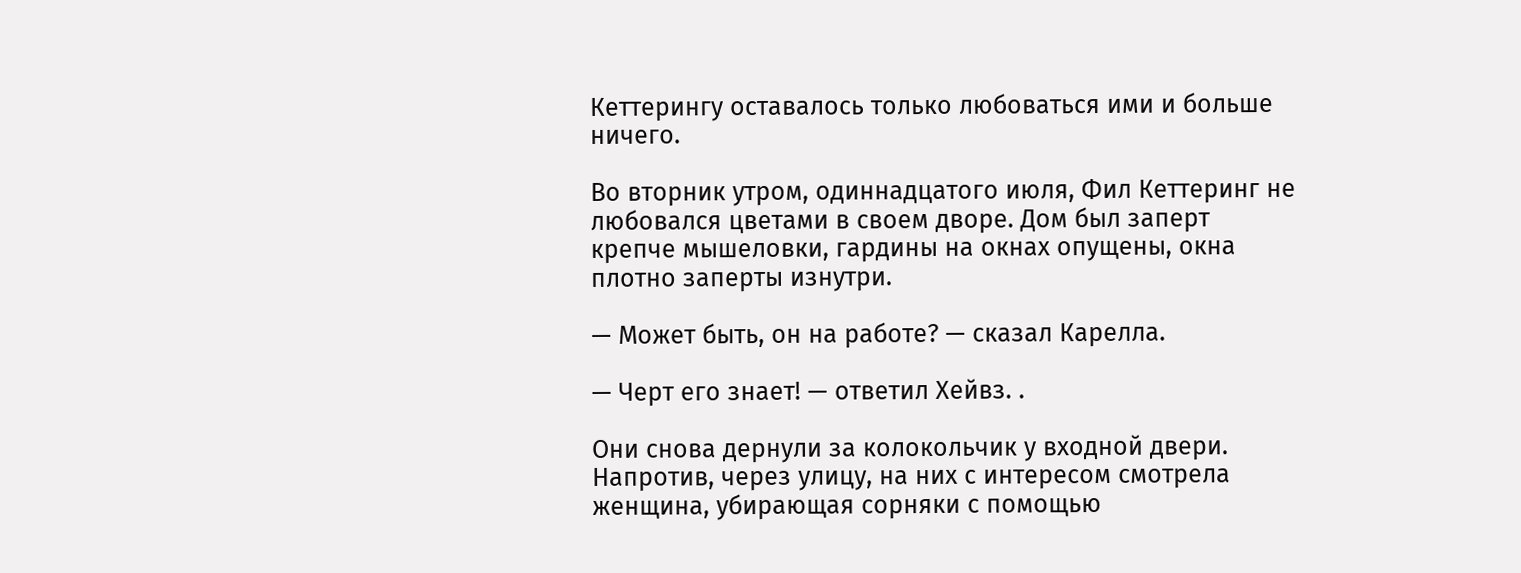Кеттерингу оставалось только любоваться ими и больше ничего.

Во вторник утром, одиннадцатого июля, Фил Кеттеринг не любовался цветами в своем дворе. Дом был заперт крепче мышеловки, гардины на окнах опущены, окна плотно заперты изнутри.

— Может быть, он на работе? — сказал Карелла.

— Черт его знает! — ответил Хейвз. .

Они снова дернули за колокольчик у входной двери. Напротив, через улицу, на них с интересом смотрела женщина, убирающая сорняки с помощью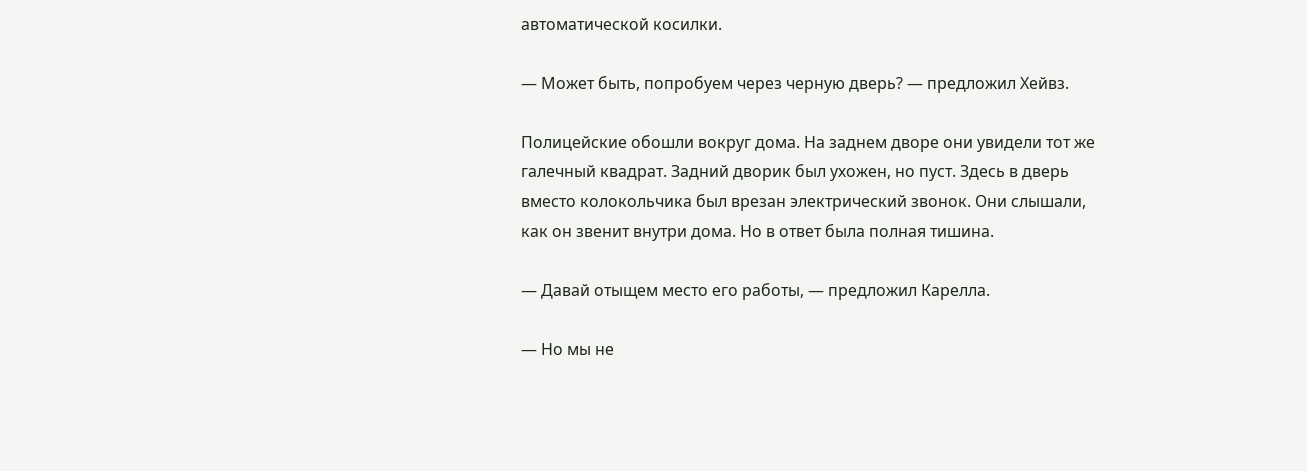автоматической косилки.

— Может быть, попробуем через черную дверь? — предложил Хейвз.

Полицейские обошли вокруг дома. На заднем дворе они увидели тот же галечный квадрат. Задний дворик был ухожен, но пуст. Здесь в дверь вместо колокольчика был врезан электрический звонок. Они слышали, как он звенит внутри дома. Но в ответ была полная тишина.

— Давай отыщем место его работы, — предложил Карелла.

— Но мы не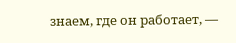знаем, где он работает, —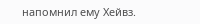напомнил ему Хейвз.